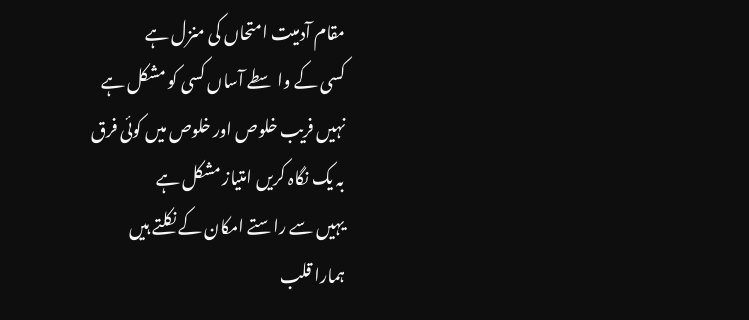مقام آدمیت امتحاں کی منزل ہے
کسی کے واسطے آساں کسی کو مشکل ہے
نہیں فریب خلوص اور خلوص میں کوئی فرق
بہ یک نگاہ کریں امتیاز مشکل ہے
یہیں سے راستے امکان کے نکلتے ہیں
ہمارا قلب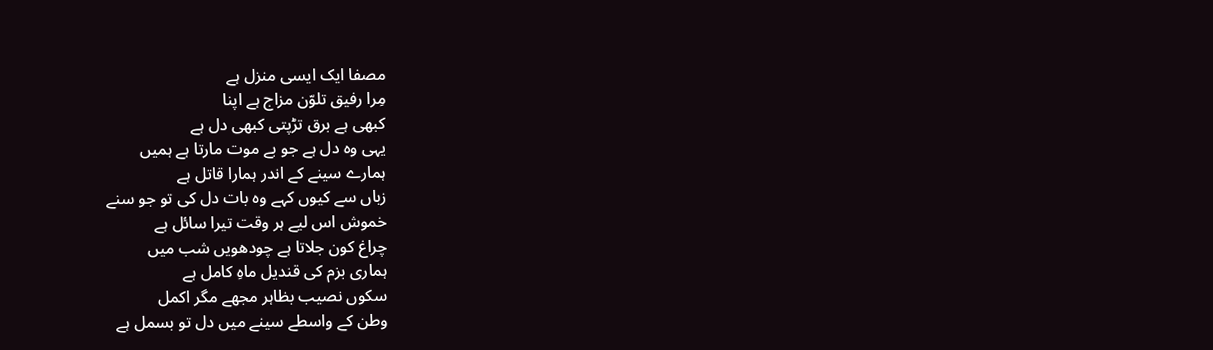مصفا ایک ایسی منزل ہے
مِرا رفیق تلوّن مزاج ہے اپنا
کبھی ہے برق تڑپتی کبھی دل ہے
یہی وہ دل ہے جو بے موت مارتا ہے ہمیں
ہمارے سینے کے اندر ہمارا قاتل ہے
زباں سے کیوں کہے وہ بات دل کی تو جو سنے
خموش اس لیے ہر وقت تیرا سائل ہے
چراغ کون جلاتا ہے چودھویں شب میں
ہماری بزم کی قندیل ماہِ کامل ہے
سکوں نصیب بظاہر مجھے مگر اکمل
وطن کے واسطے سینے میں دل تو بسمل ہے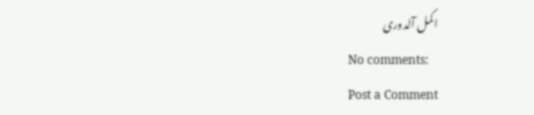اکمل آلدوری
No comments:
Post a Comment